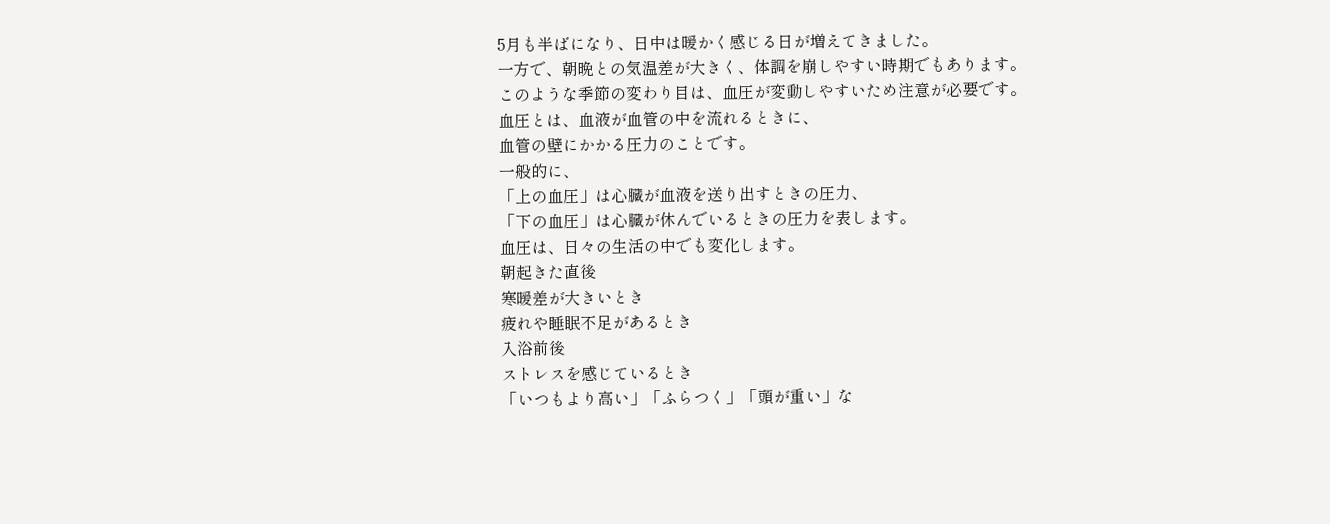5月も半ばになり、日中は暖かく感じる日が増えてきました。
一方で、朝晩との気温差が大きく、体調を崩しやすい時期でもあります。
このような季節の変わり目は、血圧が変動しやすいため注意が必要です。
血圧とは、血液が血管の中を流れるときに、
血管の壁にかかる圧力のことです。
一般的に、
「上の血圧」は心臓が血液を送り出すときの圧力、
「下の血圧」は心臓が休んでいるときの圧力を表します。
血圧は、日々の生活の中でも変化します。
朝起きた直後
寒暖差が大きいとき
疲れや睡眠不足があるとき
入浴前後
ストレスを感じているとき
「いつもより高い」「ふらつく」「頭が重い」な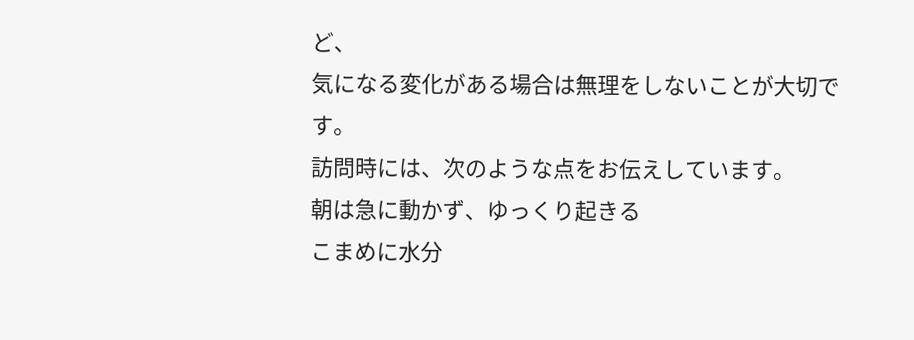ど、
気になる変化がある場合は無理をしないことが大切です。
訪問時には、次のような点をお伝えしています。
朝は急に動かず、ゆっくり起きる
こまめに水分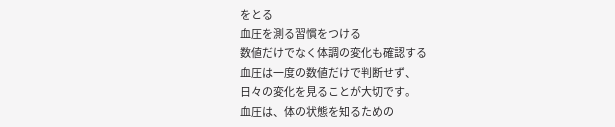をとる
血圧を測る習慣をつける
数値だけでなく体調の変化も確認する
血圧は一度の数値だけで判断せず、
日々の変化を見ることが大切です。
血圧は、体の状態を知るための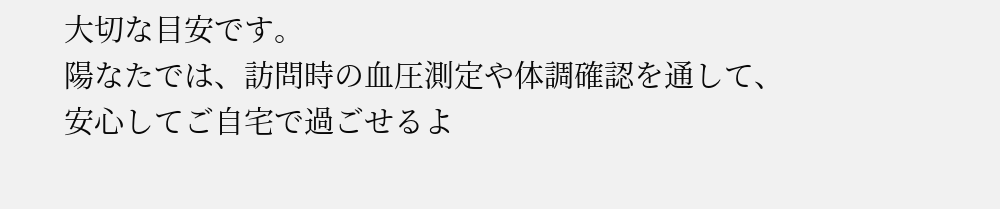大切な目安です。
陽なたでは、訪問時の血圧測定や体調確認を通して、
安心してご自宅で過ごせるよ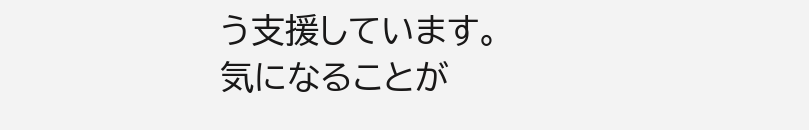う支援しています。
気になることが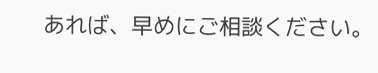あれば、早めにご相談ください。